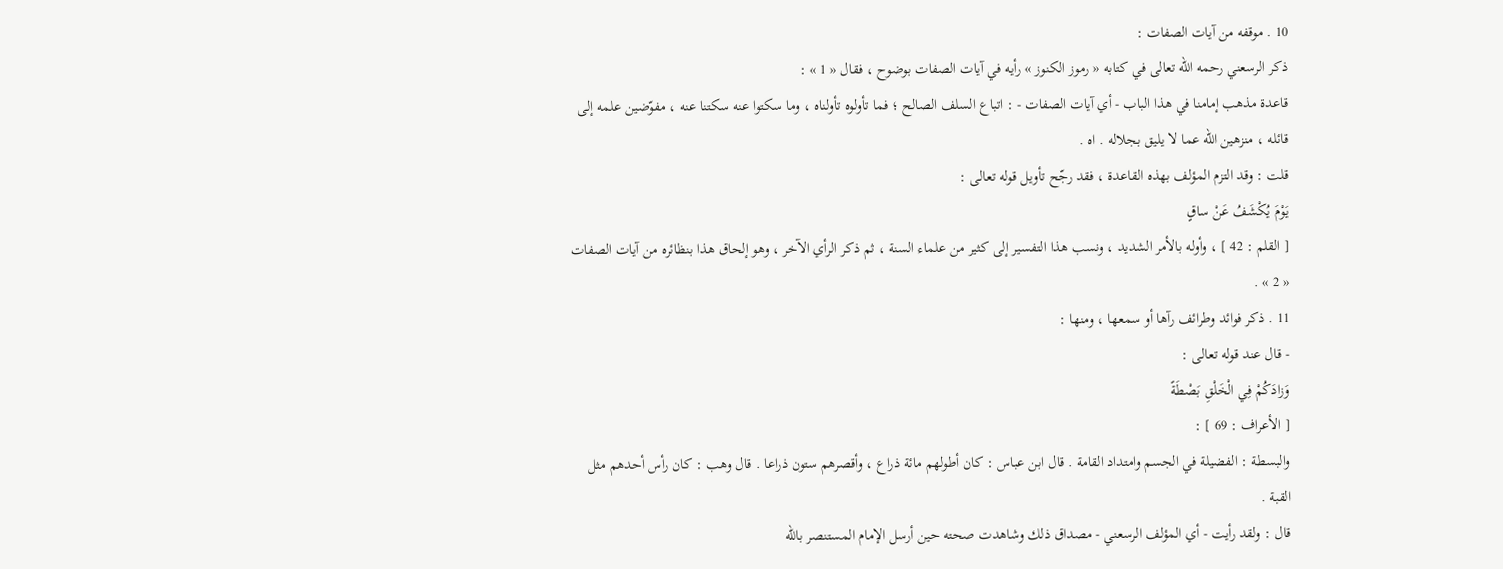10 . موقفه من آيات الصفات :
ذكر الرسعني رحمه اللّه تعالى في كتابه « رموز الكنوز » رأيه في آيات الصفات بوضوح ، فقال « 1 » :
قاعدة مذهب إمامنا في هذا الباب - أي آيات الصفات - : اتباع السلف الصالح ؛ فما تأولوه تأولناه ، وما سكتوا عنه سكتنا عنه ، مفوّضين علمه إلى قائله ، منزهين اللّه عما لا يليق بجلاله . اه .
قلت : وقد التزم المؤلف بهذه القاعدة ، فقد رجّح تأويل قوله تعالى :
يَوْمَ يُكْشَفُ عَنْ ساقٍ
[ القلم : 42 ] ، وأوله بالأمر الشديد ، ونسب هذا التفسير إلى كثير من علماء السنة ، ثم ذكر الرأي الآخر ، وهو إلحاق هذا بنظائره من آيات الصفات « 2 » .
11 . ذكر فوائد وطرائف رآها أو سمعها ، ومنها :
- قال عند قوله تعالى :
وَزادَكُمْ فِي الْخَلْقِ بَصْطَةً
[ الأعراف : 69 ] :
والبسطة : الفضيلة في الجسم وامتداد القامة . قال ابن عباس : كان أطولهم مائة ذراع ، وأقصرهم ستون ذراعا . قال وهب : كان رأس أحدهم مثل القبة .
قال : ولقد رأيت - أي المؤلف الرسعني - مصداق ذلك وشاهدت صحته حين أرسل الإمام المستنصر باللّه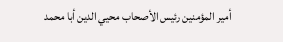أمير المؤمنين رئيس الأصحاب محيي الدين أبا محمد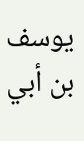يوسف بن أبي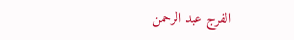الفرج عبد الرحمن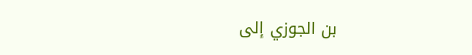بن الجوزي إلى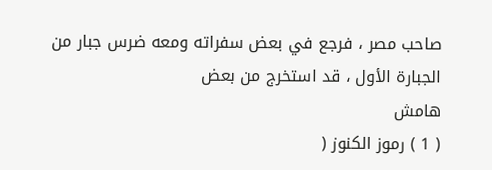صاحب مصر ، فرجع في بعض سفراته ومعه ضرس جبار من الجبارة الأول ، قد استخرج من بعض
هامش
( 1 ) رموز الكنوز (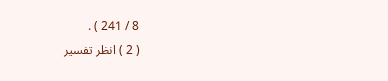8 / 241 ) .
( 2 ) انظر تفسير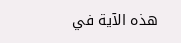هذه الآية في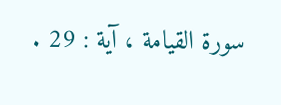سورة القيامة ، آية : 29 .